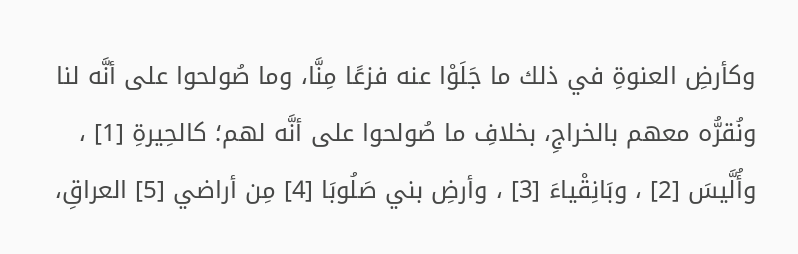وكأرضِ العنوةِ في ذلك ما جَلَوْا عنه فزعًا مِنَّا، وما صُولحوا على أنَّه لنا ونُقرُّه معهم بالخراجِ، بخلافِ ما صُولحوا على أنَّه لهم؛ كالحِيرةِ [1] ، وأُلَّيسَ [2] ، وبَانِقْياءَ [3] ، وأرضِ بني صَلُوبَا [4] مِن أراضي [5] العراقِ،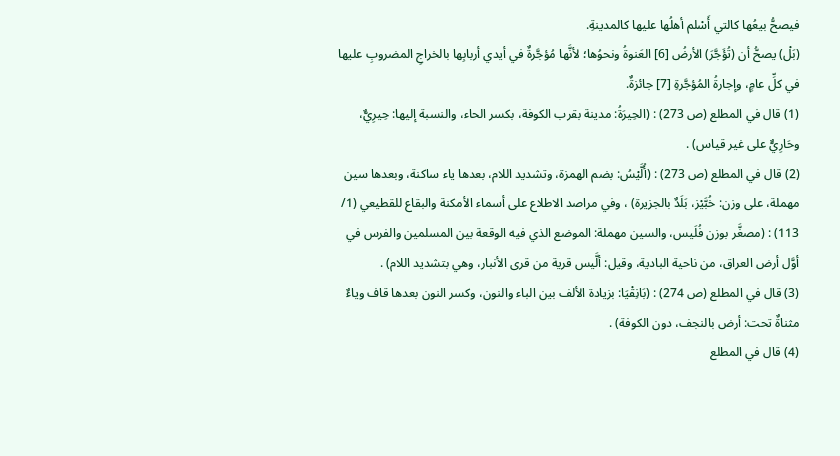فيصحُّ بيعُها كالتي أَسْلم أهلُها عليها كالمدينةِ.
(بَلْ) يصحُّ أن (تُؤَجَّرَ) الأرضُ [6] العَنوةُ ونحوُها؛ لأنَّها مُؤجَّرةٌ في أيدي أربابِها بالخراجِ المضروبِ عليها في كلِّ عامٍ، وإجارةُ المُؤجَّرةِ [7] جائزةٌ.
(1) قال في المطلع (ص 273) : (الحِيرَةُ: مدينة بقرب الكوفة، بكسر الحاء، والنسبة إليها: حِيرِيٌّ، وحَارِيٌّ على غير قياس) .
(2) قال في المطلع (ص 273) : (أُلَّيْسُ: بضم الهمزة، وتشديد اللام، بعدها ياء ساكنة، وبعدها سين مهملة، على وزن: خُبَّيْز، بَلَدٌ بالجزيرة) ، وفي مراصد الاطلاع على أسماء الأمكنة والبقاع للقطيعي (1/ 113) : (مصغَّر بوزن فُلَيس، والسين مهملة: الموضع الذي فيه الوقعة بين المسلمين والفرس في أوَّل أرض العراق، من ناحية البادية، وقيل: ألَّيس قرية من قرى الأنبار، وهي بتشديد اللام) .
(3) قال في المطلع (ص 274) : (بَانِقْيَا: بزيادة الألف بين الباء والنون، وكسر النون بعدها قاف وياءٌ مثناةٌ تحت: أرض بالنجف، دون الكوفة) .
(4) قال في المطلع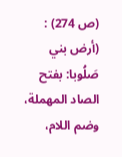(ص 274) : (أرض بني صَلُوبا: بفتح الصاد المهملة، وضم اللام،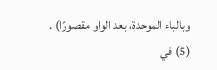وبالباء الموحدة، بعد الواو مقصورًا) .
(5) في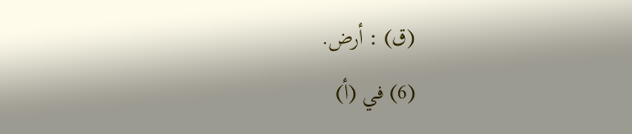(ق) : أرض.
(6) في (أ)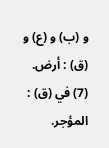و (ب) و (ع) و (ق) : أرض.
(7) في (ق) : المؤجر.